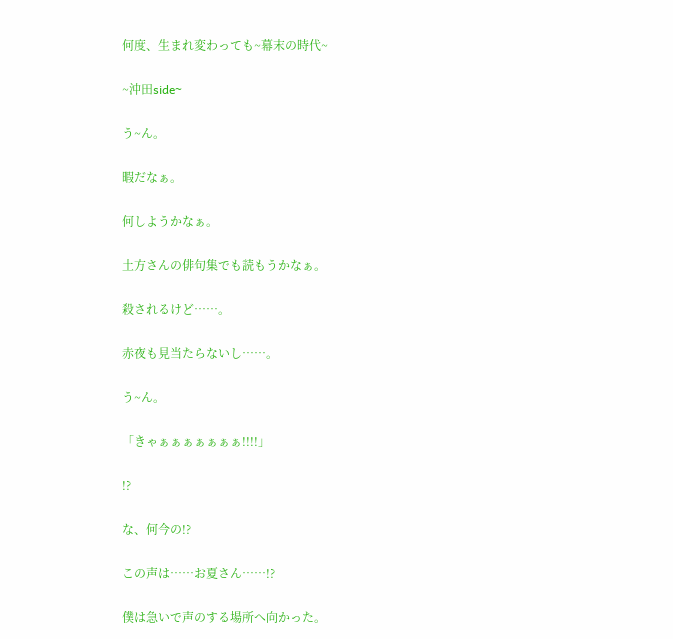何度、生まれ変わっても~幕末の時代~

~沖田side~

う~ん。

暇だなぁ。

何しようかなぁ。

土方さんの俳句集でも読もうかなぁ。

殺されるけど……。

赤夜も見当たらないし……。

う~ん。

「きゃぁぁぁぁぁぁぁ!!!!」

!?

な、何今の!?

この声は……お夏さん……!?

僕は急いで声のする場所へ向かった。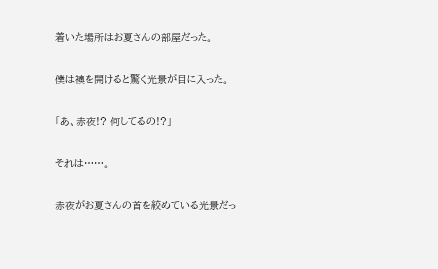着いた場所はお夏さんの部屋だった。

僕は襖を開けると驚く光景が目に入った。

「あ、赤夜!? 何してるの!?」

それは……。

赤夜がお夏さんの首を絞めている光景だっ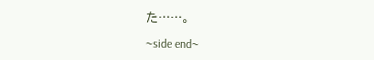た……。

~side end~